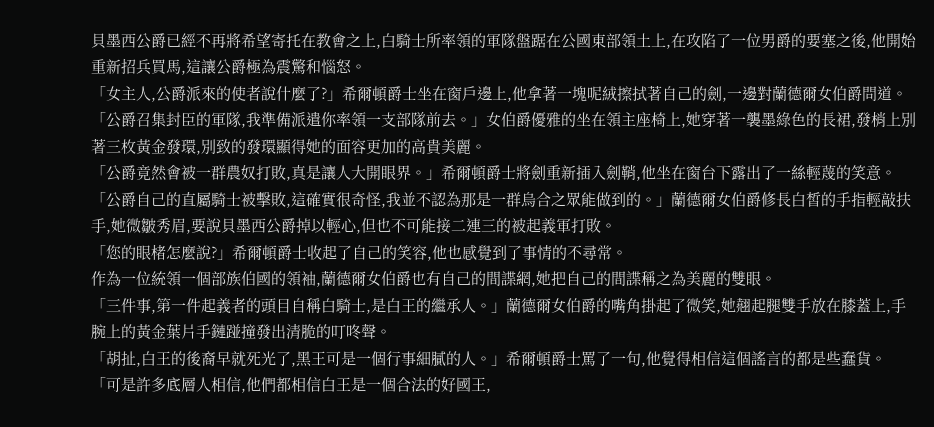貝墨西公爵已經不再將希望寄托在教會之上,白騎士所率領的軍隊盤踞在公國東部領土上,在攻陷了一位男爵的要塞之後,他開始重新招兵買馬,這讓公爵極為震驚和惱怒。
「女主人,公爵派來的使者說什麼了?」希爾頓爵士坐在窗戶邊上,他拿著一塊呢絨擦拭著自己的劍,一邊對蘭德爾女伯爵問道。
「公爵召集封臣的軍隊,我準備派遣你率領一支部隊前去。」女伯爵優雅的坐在領主座椅上,她穿著一襲墨綠色的長裙,發梢上別著三枚黃金發環,別致的發環顯得她的面容更加的高貴美麗。
「公爵竟然會被一群農奴打敗,真是讓人大開眼界。」希爾頓爵士將劍重新插入劍鞘,他坐在窗台下露出了一絲輕蔑的笑意。
「公爵自己的直屬騎士被擊敗,這確實很奇怪,我並不認為那是一群烏合之眾能做到的。」蘭德爾女伯爵修長白皙的手指輕敲扶手,她微皺秀眉,要說貝墨西公爵掉以輕心,但也不可能接二連三的被起義軍打敗。
「您的眼楮怎麼說?」希爾頓爵士收起了自己的笑容,他也感覺到了事情的不尋常。
作為一位統領一個部族伯國的領袖,蘭德爾女伯爵也有自己的間諜網,她把自己的間諜稱之為美麗的雙眼。
「三件事,第一件起義者的頭目自稱白騎士,是白王的繼承人。」蘭德爾女伯爵的嘴角掛起了微笑,她翹起腿雙手放在膝蓋上,手腕上的黃金葉片手鏈踫撞發出清脆的叮咚聲。
「胡扯,白王的後裔早就死光了,黑王可是一個行事細膩的人。」希爾頓爵士罵了一句,他覺得相信這個謠言的都是些蠢貨。
「可是許多底層人相信,他們都相信白王是一個合法的好國王,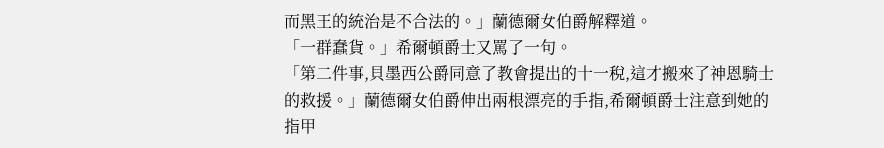而黑王的統治是不合法的。」蘭德爾女伯爵解釋道。
「一群蠢貨。」希爾頓爵士又罵了一句。
「第二件事,貝墨西公爵同意了教會提出的十一稅,這才搬來了神恩騎士的救援。」蘭德爾女伯爵伸出兩根漂亮的手指,希爾頓爵士注意到她的指甲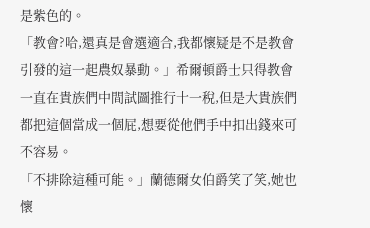是紫色的。
「教會?哈,還真是會選適合,我都懷疑是不是教會引發的這一起農奴暴動。」希爾頓爵士只得教會一直在貴族們中間試圖推行十一稅,但是大貴族們都把這個當成一個屁,想要從他們手中扣出錢來可不容易。
「不排除這種可能。」蘭德爾女伯爵笑了笑,她也懷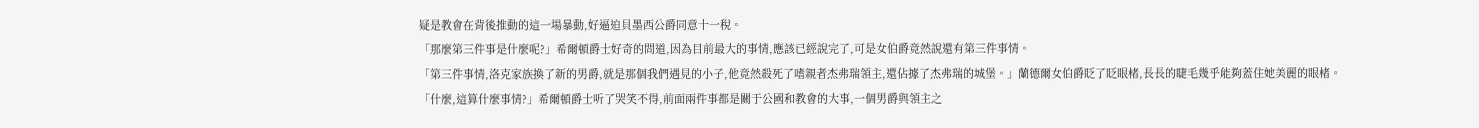疑是教會在背後推動的這一場暴動,好逼迫貝墨西公爵同意十一稅。
「那麼第三件事是什麼呢?」希爾頓爵士好奇的問道,因為目前最大的事情,應該已經說完了,可是女伯爵竟然說還有第三件事情。
「第三件事情,洛克家族換了新的男爵,就是那個我們遇見的小子,他竟然殺死了嗜親者杰弗瑞領主,還佔據了杰弗瑞的城堡。」蘭德爾女伯爵眨了眨眼楮,長長的睫毛幾乎能夠蓋住她美麗的眼楮。
「什麼,這算什麼事情?」希爾頓爵士听了哭笑不得,前面兩件事都是關于公國和教會的大事,一個男爵與領主之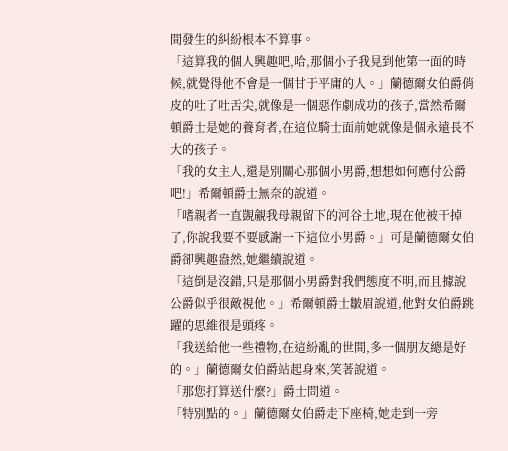間發生的糾紛根本不算事。
「這算我的個人興趣吧,哈,那個小子我見到他第一面的時候,就覺得他不會是一個甘于平庸的人。」蘭德爾女伯爵俏皮的吐了吐舌尖,就像是一個惡作劇成功的孩子,當然希爾頓爵士是她的養育者,在這位騎士面前她就像是個永遠長不大的孩子。
「我的女主人,還是別關心那個小男爵,想想如何應付公爵吧!」希爾頓爵士無奈的說道。
「嗜親者一直覬覦我母親留下的河谷土地,現在他被干掉了,你說我要不要感謝一下這位小男爵。」可是蘭德爾女伯爵卻興趣盎然,她繼續說道。
「這倒是沒錯,只是那個小男爵對我們態度不明,而且據說公爵似乎很敵視他。」希爾頓爵士皺眉說道,他對女伯爵跳躍的思維很是頭疼。
「我送給他一些禮物,在這紛亂的世間,多一個朋友總是好的。」蘭德爾女伯爵站起身來,笑著說道。
「那您打算送什麼?」爵士問道。
「特別點的。」蘭德爾女伯爵走下座椅,她走到一旁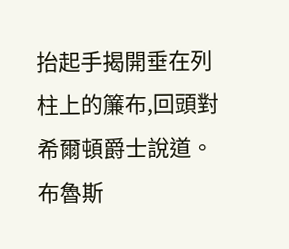抬起手揭開垂在列柱上的簾布,回頭對希爾頓爵士說道。
布魯斯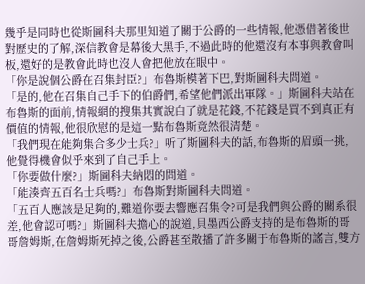幾乎是同時也從斯圖科夫那里知道了關于公爵的一些情報,他憑借著後世對歷史的了解,深信教會是幕後大黑手,不過此時的他還沒有本事與教會叫板,還好的是教會此時也沒人會把他放在眼中。
「你是說個公爵在召集封臣?」布魯斯模著下巴,對斯圖科夫問道。
「是的,他在召集自己手下的伯爵們,希望他們派出軍隊。」斯圖科夫站在布魯斯的面前,情報網的搜集其實說白了就是花錢,不花錢是買不到真正有價值的情報,他很欣慰的是這一點布魯斯竟然很清楚。
「我們現在能夠集合多少士兵?」听了斯圖科夫的話,布魯斯的眉頭一挑,他覺得機會似乎來到了自己手上。
「你要做什麼?」斯圖科夫納悶的問道。
「能湊齊五百名士兵嗎?」布魯斯對斯圖科夫問道。
「五百人應該是足夠的,難道你要去響應召集令?可是我們與公爵的關系很差,他會認可嗎?」斯圖科夫擔心的說道,貝墨西公爵支持的是布魯斯的哥哥詹姆斯,在詹姆斯死掉之後,公爵甚至散播了許多關于布魯斯的謠言,雙方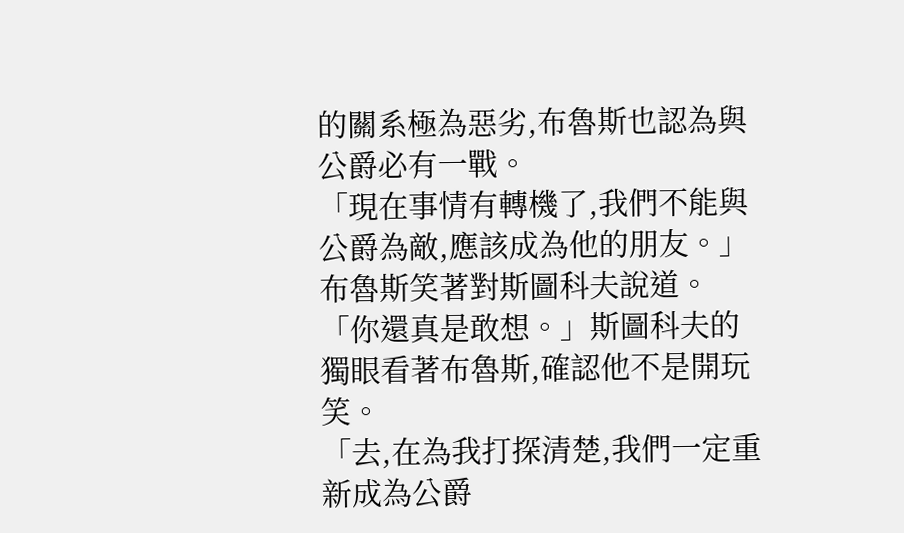的關系極為惡劣,布魯斯也認為與公爵必有一戰。
「現在事情有轉機了,我們不能與公爵為敵,應該成為他的朋友。」布魯斯笑著對斯圖科夫說道。
「你還真是敢想。」斯圖科夫的獨眼看著布魯斯,確認他不是開玩笑。
「去,在為我打探清楚,我們一定重新成為公爵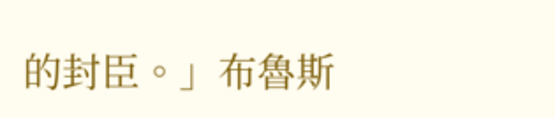的封臣。」布魯斯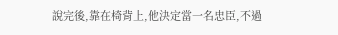說完後,靠在椅背上,他決定當一名忠臣,不過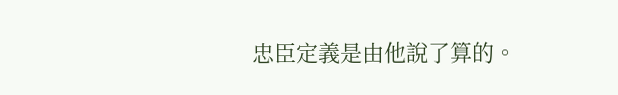忠臣定義是由他說了算的。